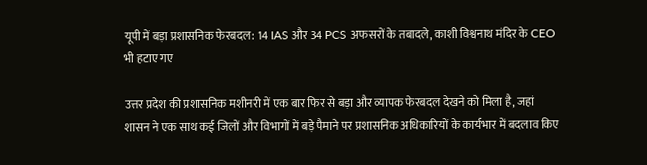यूपी में बड़ा प्रशासनिक फेरबदल: 14 IAS और 34 PCS अफसरों के तबादले, काशी विश्वनाथ मंदिर के CEO भी हटाए गए

उत्तर प्रदेश की प्रशासनिक मशीनरी में एक बार फिर से बड़ा और व्यापक फेरबदल देखने को मिला है, जहां शासन ने एक साथ कई जिलों और विभागों में बड़े पैमाने पर प्रशासनिक अधिकारियों के कार्यभार में बदलाव किए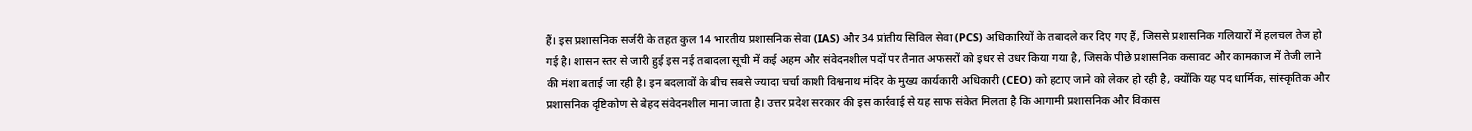हैं। इस प्रशासनिक सर्जरी के तहत कुल 14 भारतीय प्रशासनिक सेवा (IAS) और 34 प्रांतीय सिविल सेवा (PCS) अधिकारियों के तबादले कर दिए गए हैं, जिससे प्रशासनिक गलियारों में हलचल तेज हो गई है। शासन स्तर से जारी हुई इस नई तबादला सूची में कई अहम और संवेदनशील पदों पर तैनात अफसरों को इधर से उधर किया गया है, जिसके पीछे प्रशासनिक कसावट और कामकाज में तेजी लाने की मंशा बताई जा रही है। इन बदलावों के बीच सबसे ज्यादा चर्चा काशी विश्वनाथ मंदिर के मुख्य कार्यकारी अधिकारी (CEO) को हटाए जाने को लेकर हो रही है, क्योंकि यह पद धार्मिक, सांस्कृतिक और प्रशासनिक दृष्टिकोण से बेहद संवेदनशील माना जाता है। उत्तर प्रदेश सरकार की इस कार्रवाई से यह साफ संकेत मिलता है कि आगामी प्रशासनिक और विकास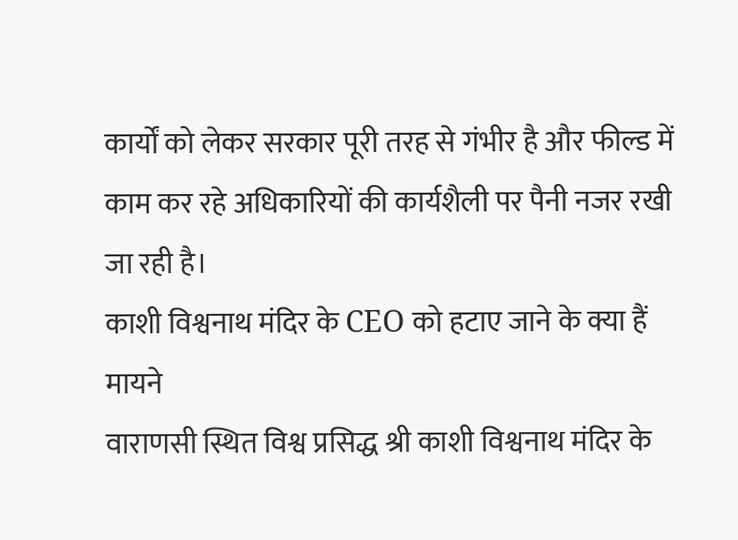कार्यों को लेकर सरकार पूरी तरह से गंभीर है और फील्ड में काम कर रहे अधिकारियों की कार्यशैली पर पैनी नजर रखी जा रही है।
काशी विश्वनाथ मंदिर के CEO को हटाए जाने के क्या हैं मायने
वाराणसी स्थित विश्व प्रसिद्ध श्री काशी विश्वनाथ मंदिर के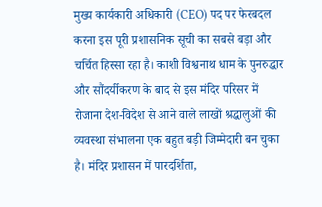मुख्य कार्यकारी अधिकारी (CEO) पद पर फेरबदल करना इस पूरी प्रशासनिक सूची का सबसे बड़ा और चर्चित हिस्सा रहा है। काशी विश्वनाथ धाम के पुनरुद्धार और सौंदर्यीकरण के बाद से इस मंदिर परिसर में रोजाना देश-विदेश से आने वाले लाखों श्रद्धालुओं की व्यवस्था संभालना एक बहुत बड़ी जिम्मेदारी बन चुका है। मंदिर प्रशासन में पारदर्शिता,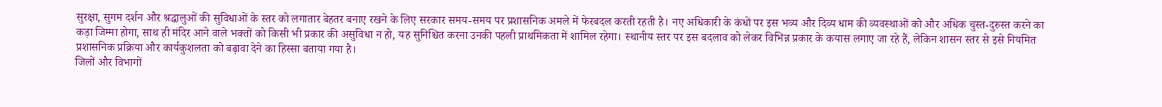सुरक्षा, सुगम दर्शन और श्रद्धालुओं की सुविधाओं के स्तर को लगातार बेहतर बनाए रखने के लिए सरकार समय-समय पर प्रशासनिक अमले में फेरबदल करती रहती है। नए अधिकारी के कंधों पर इस भव्य और दिव्य धाम की व्यवस्थाओं को और अधिक चुस्त-दुरुस्त करने का कड़ा जिम्मा होगा, साथ ही मंदिर आने वाले भक्तों को किसी भी प्रकार की असुविधा न हो, यह सुनिश्चित करना उनकी पहली प्राथमिकता में शामिल रहेगा। स्थानीय स्तर पर इस बदलाव को लेकर विभिन्न प्रकार के कयास लगाए जा रहे हैं, लेकिन शासन स्तर से इसे नियमित प्रशासनिक प्रक्रिया और कार्यकुशलता को बढ़ावा देने का हिस्सा बताया गया है।
जिलों और विभागों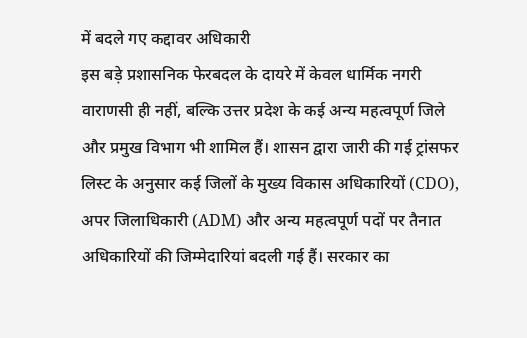में बदले गए कद्दावर अधिकारी
इस बड़े प्रशासनिक फेरबदल के दायरे में केवल धार्मिक नगरी वाराणसी ही नहीं, बल्कि उत्तर प्रदेश के कई अन्य महत्वपूर्ण जिले और प्रमुख विभाग भी शामिल हैं। शासन द्वारा जारी की गई ट्रांसफर लिस्ट के अनुसार कई जिलों के मुख्य विकास अधिकारियों (CDO), अपर जिलाधिकारी (ADM) और अन्य महत्वपूर्ण पदों पर तैनात अधिकारियों की जिम्मेदारियां बदली गई हैं। सरकार का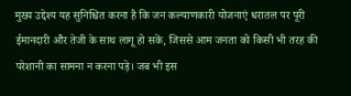मुख्य उद्देश्य यह सुनिश्चित करना है कि जन कल्याणकारी योजनाएं धरातल पर पूरी ईमानदारी और तेजी के साथ लागू हो सकें, जिससे आम जनता को किसी भी तरह की परेशानी का सामना न करना पड़े। जब भी इस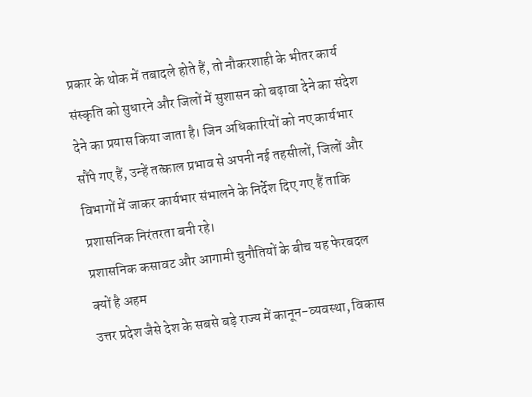प्रकार के थोक में तबादले होते हैं, तो नौकरशाही के भीतर कार्य संस्कृति को सुधारने और जिलों में सुशासन को बढ़ावा देने का संदेश देने का प्रयास किया जाता है। जिन अधिकारियों को नए कार्यभार सौंपे गए हैं, उन्हें तत्काल प्रभाव से अपनी नई तहसीलों, जिलों और विभागों में जाकर कार्यभार संभालने के निर्देश दिए गए हैं ताकि प्रशासनिक निरंतरता बनी रहे।
प्रशासनिक कसावट और आगामी चुनौतियों के बीच यह फेरबदल क्यों है अहम
उत्तर प्रदेश जैसे देश के सबसे बड़े राज्य में कानून-व्यवस्था, विकास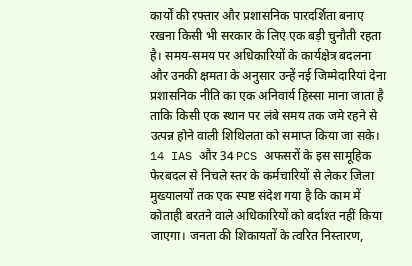कार्यों की रफ्तार और प्रशासनिक पारदर्शिता बनाए रखना किसी भी सरकार के लिए एक बड़ी चुनौती रहता है। समय-समय पर अधिकारियों के कार्यक्षेत्र बदलना और उनकी क्षमता के अनुसार उन्हें नई जिम्मेदारियां देना प्रशासनिक नीति का एक अनिवार्य हिस्सा माना जाता है ताकि किसी एक स्थान पर लंबे समय तक जमे रहने से उत्पन्न होने वाली शिथिलता को समाप्त किया जा सके। 14 IAS और 34 PCS अफसरों के इस सामूहिक फेरबदल से निचले स्तर के कर्मचारियों से लेकर जिला मुख्यालयों तक एक स्पष्ट संदेश गया है कि काम में कोताही बरतने वाले अधिकारियों को बर्दाश्त नहीं किया जाएगा। जनता की शिकायतों के त्वरित निस्तारण,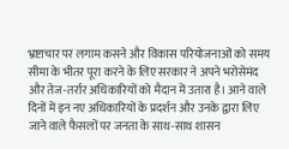भ्रष्टाचार पर लगाम कसने और विकास परियोजनाओं को समय सीमा के भीतर पूरा करने के लिए सरकार ने अपने भरोसेमंद और तेज-तर्रार अधिकारियों को मैदान में उतारा है। आने वाले दिनों में इन नए अधिकारियों के प्रदर्शन और उनके द्वारा लिए जाने वाले फैसलों पर जनता के साथ-साथ शासन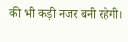की भी कड़ी नजर बनी रहेगी।